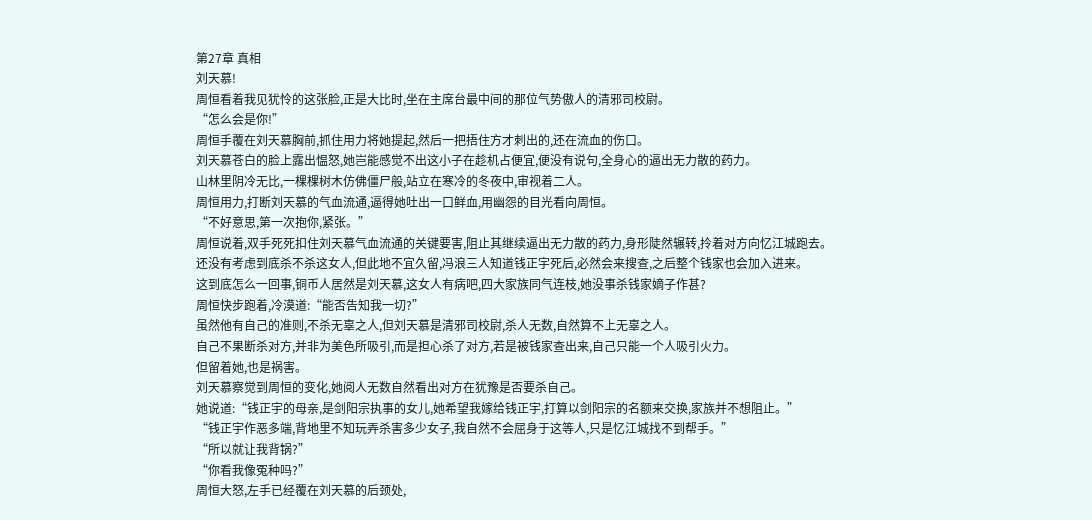第27章 真相
刘天慕!
周恒看着我见犹怜的这张脸,正是大比时,坐在主席台最中间的那位气势傲人的清邪司校尉。
“怎么会是你!”
周恒手覆在刘天慕胸前,抓住用力将她提起,然后一把捂住方才刺出的,还在流血的伤口。
刘天慕苍白的脸上露出愠怒,她岂能感觉不出这小子在趁机占便宜,便没有说句,全身心的逼出无力散的药力。
山林里阴冷无比,一棵棵树木仿佛僵尸般,站立在寒冷的冬夜中,审视着二人。
周恒用力,打断刘天慕的气血流通,逼得她吐出一口鲜血,用幽怨的目光看向周恒。
“不好意思,第一次抱你,紧张。”
周恒说着,双手死死扣住刘天慕气血流通的关键要害,阻止其继续逼出无力散的药力,身形陡然辗转,拎着对方向忆江城跑去。
还没有考虑到底杀不杀这女人,但此地不宜久留,冯浪三人知道钱正宇死后,必然会来搜查,之后整个钱家也会加入进来。
这到底怎么一回事,铜币人居然是刘天慕,这女人有病吧,四大家族同气连枝,她没事杀钱家嫡子作甚?
周恒快步跑着,冷漠道:“能否告知我一切?”
虽然他有自己的准则,不杀无辜之人,但刘天慕是清邪司校尉,杀人无数,自然算不上无辜之人。
自己不果断杀对方,并非为美色所吸引,而是担心杀了对方,若是被钱家查出来,自己只能一个人吸引火力。
但留着她,也是祸害。
刘天慕察觉到周恒的变化,她阅人无数自然看出对方在犹豫是否要杀自己。
她说道:“钱正宇的母亲,是剑阳宗执事的女儿,她希望我嫁给钱正宇,打算以剑阳宗的名额来交换,家族并不想阻止。”
“钱正宇作恶多端,背地里不知玩弄杀害多少女子,我自然不会屈身于这等人,只是忆江城找不到帮手。”
“所以就让我背锅?”
“你看我像冤种吗?”
周恒大怒,左手已经覆在刘天慕的后颈处,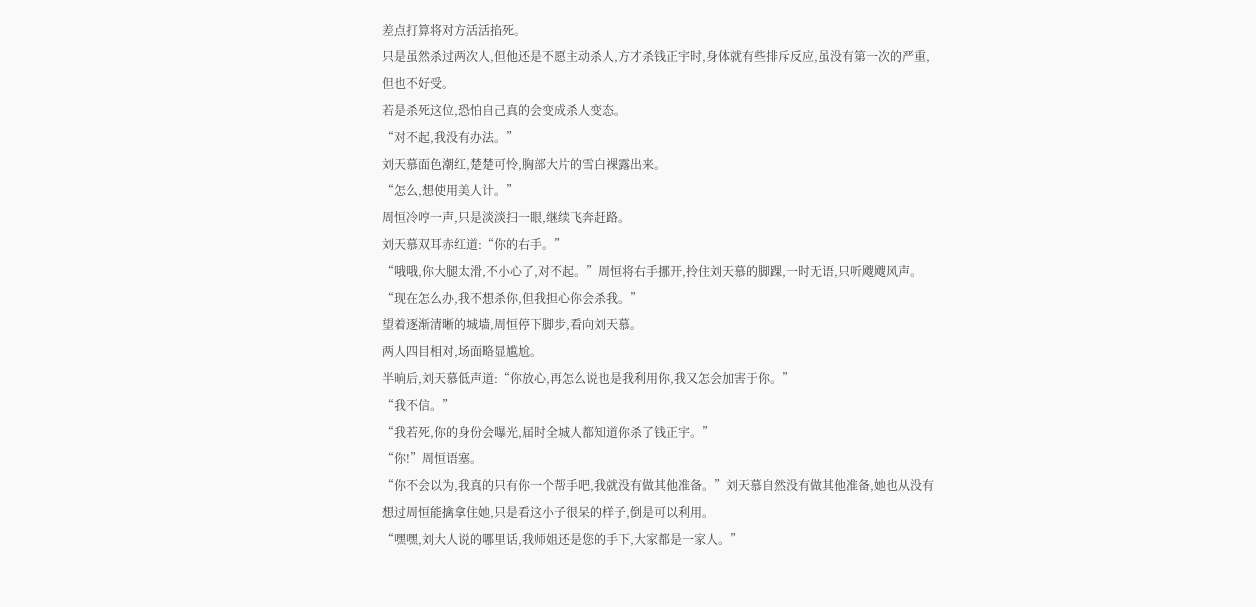差点打算将对方活活掐死。
只是虽然杀过两次人,但他还是不愿主动杀人,方才杀钱正宇时,身体就有些排斥反应,虽没有第一次的严重,但也不好受。
若是杀死这位,恐怕自己真的会变成杀人变态。
“对不起,我没有办法。”
刘天慕面色潮红,楚楚可怜,胸部大片的雪白裸露出来。
“怎么,想使用美人计。”
周恒冷哼一声,只是淡淡扫一眼,继续飞奔赶路。
刘天慕双耳赤红道:“你的右手。”
“哦哦,你大腿太滑,不小心了,对不起。”周恒将右手挪开,拎住刘天慕的脚踝,一时无语,只听飕飕风声。
“现在怎么办,我不想杀你,但我担心你会杀我。”
望着逐渐清晰的城墙,周恒停下脚步,看向刘天慕。
两人四目相对,场面略显尴尬。
半晌后,刘天慕低声道:“你放心,再怎么说也是我利用你,我又怎会加害于你。”
“我不信。”
“我若死,你的身份会曝光,届时全城人都知道你杀了钱正宇。”
“你!”周恒语塞。
“你不会以为,我真的只有你一个帮手吧,我就没有做其他准备。”刘天慕自然没有做其他准备,她也从没有想过周恒能擒拿住她,只是看这小子很呆的样子,倒是可以利用。
“嘿嘿,刘大人说的哪里话,我师姐还是您的手下,大家都是一家人。”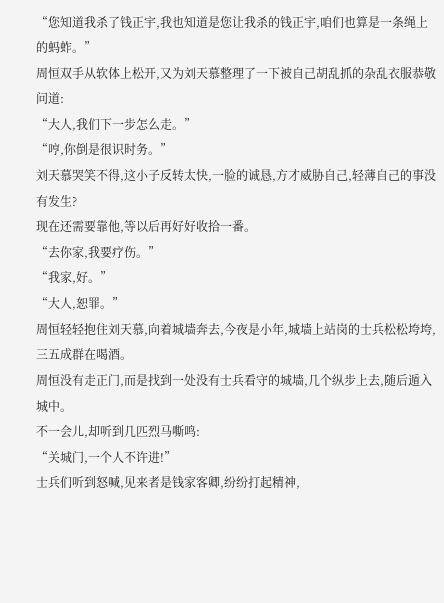“您知道我杀了钱正宇,我也知道是您让我杀的钱正宇,咱们也算是一条绳上的蚂蚱。”
周恒双手从软体上松开,又为刘天慕整理了一下被自己胡乱抓的杂乱衣服恭敬问道:
“大人,我们下一步怎么走。”
“哼,你倒是很识时务。”
刘天慕哭笑不得,这小子反转太快,一脸的诚恳,方才威胁自己,轻薄自己的事没有发生?
现在还需要靠他,等以后再好好收拾一番。
“去你家,我要疗伤。”
“我家,好。”
“大人,恕罪。”
周恒轻轻抱住刘天慕,向着城墙奔去,今夜是小年,城墙上站岗的士兵松松垮垮,三五成群在喝酒。
周恒没有走正门,而是找到一处没有士兵看守的城墙,几个纵步上去,随后遁入城中。
不一会儿,却听到几匹烈马嘶鸣:
“关城门,一个人不许进!”
士兵们听到怒喊,见来者是钱家客卿,纷纷打起精神,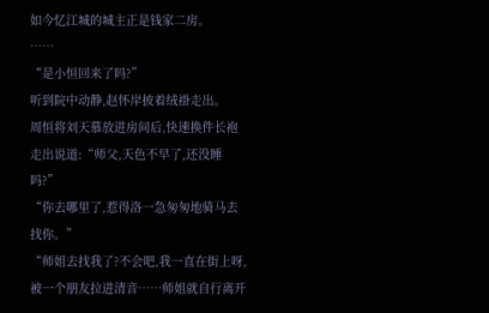如今忆江城的城主正是钱家二房。
……
“是小恒回来了吗?”
听到院中动静,赵怀岸披着绒褂走出。
周恒将刘天慕放进房间后,快速换件长袍走出说道:“师父,天色不早了,还没睡吗?”
“你去哪里了,惹得洛一急匆匆地骑马去找你。”
“师姐去找我了?不会吧,我一直在街上呀,被一个朋友拉进清音……师姐就自行离开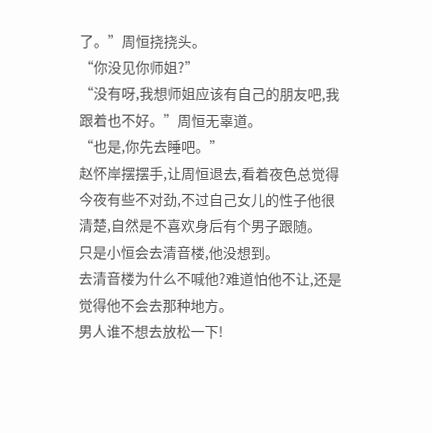了。”周恒挠挠头。
“你没见你师姐?”
“没有呀,我想师姐应该有自己的朋友吧,我跟着也不好。”周恒无辜道。
“也是,你先去睡吧。”
赵怀岸摆摆手,让周恒退去,看着夜色总觉得今夜有些不对劲,不过自己女儿的性子他很清楚,自然是不喜欢身后有个男子跟随。
只是小恒会去清音楼,他没想到。
去清音楼为什么不喊他?难道怕他不让,还是觉得他不会去那种地方。
男人谁不想去放松一下!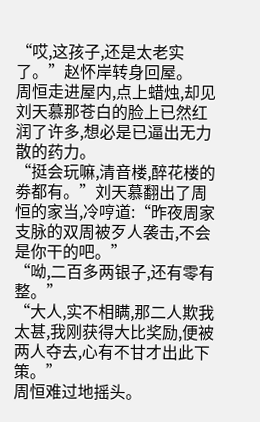“哎,这孩子,还是太老实了。”赵怀岸转身回屋。
周恒走进屋内,点上蜡烛,却见刘天慕那苍白的脸上已然红润了许多,想必是已逼出无力散的药力。
“挺会玩嘛,清音楼,醉花楼的劵都有。”刘天慕翻出了周恒的家当,冷哼道:“昨夜周家支脉的双周被歹人袭击,不会是你干的吧。”
“呦,二百多两银子,还有零有整。”
“大人,实不相瞒,那二人欺我太甚,我刚获得大比奖励,便被两人夺去,心有不甘才出此下策。”
周恒难过地摇头。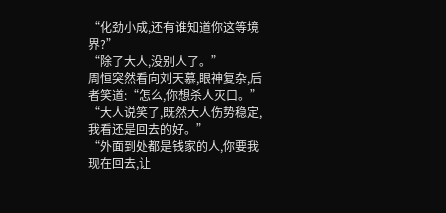“化劲小成,还有谁知道你这等境界?”
“除了大人,没别人了。”
周恒突然看向刘天慕,眼神复杂,后者笑道:“怎么,你想杀人灭口。”
“大人说笑了,既然大人伤势稳定,我看还是回去的好。”
“外面到处都是钱家的人,你要我现在回去,让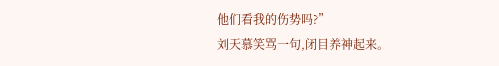他们看我的伤势吗?”
刘天慕笑骂一句,闭目养神起来。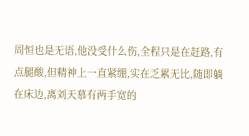周恒也是无语,他没受什么伤,全程只是在赶路,有点腿酸,但精神上一直紧绷,实在乏累无比,随即躺在床边,离刘天慕有两手宽的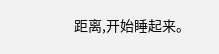距离,开始睡起来。